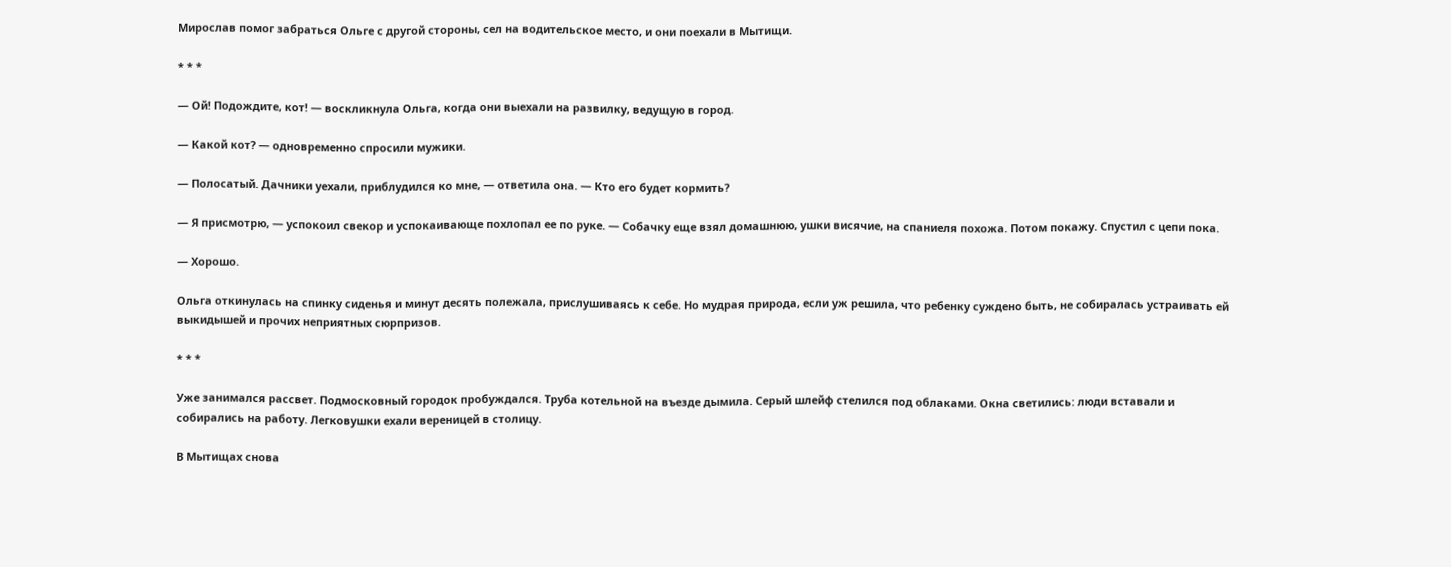Мирослав помог забраться Ольге с другой стороны, сел на водительское место, и они поехали в Мытищи.

* * *

— Ой! Подождите, кот! — воскликнула Ольга, когда они выехали на развилку, ведущую в город.

— Какой кот? — одновременно спросили мужики.

— Полосатый. Дачники уехали, приблудился ко мне, — ответила она. — Кто его будет кормить?

— Я присмотрю, — успокоил свекор и успокаивающе похлопал ее по руке. — Собачку еще взял домашнюю, ушки висячие, на спаниеля похожа. Потом покажу. Спустил с цепи пока.

— Хорошо.

Ольга откинулась на спинку сиденья и минут десять полежала, прислушиваясь к себе. Но мудрая природа, если уж решила, что ребенку суждено быть, не собиралась устраивать ей выкидышей и прочих неприятных сюрпризов.

* * *

Уже занимался рассвет. Подмосковный городок пробуждался. Труба котельной на въезде дымила. Серый шлейф стелился под облаками. Окна светились: люди вставали и собирались на работу. Легковушки ехали вереницей в столицу.

В Мытищах снова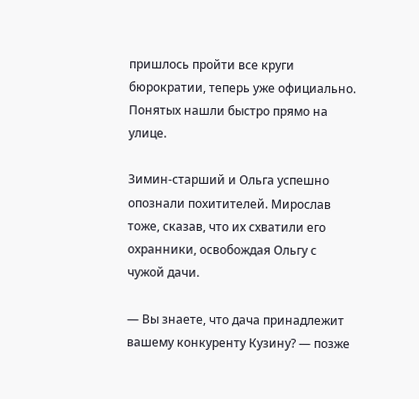пришлось пройти все круги бюрократии, теперь уже официально. Понятых нашли быстро прямо на улице.

Зимин-старший и Ольга успешно опознали похитителей. Мирослав тоже, сказав, что их схватили его охранники, освобождая Ольгу с чужой дачи.

— Вы знаете, что дача принадлежит вашему конкуренту Кузину? — позже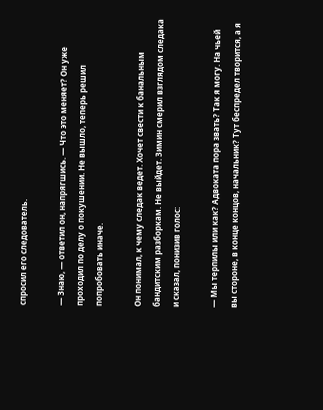спросил его следователь.

— Знаю, — ответил он, напрягшись. — Что это меняет? Он уже проходил по делу о покушении. Не вышло, теперь решил попробовать иначе.

Он понимал, к чему следак ведет. Хочет свести к банальным бандитским разборкам. Не выйдет. Зимин смерил взглядом следака и сказал, понизив голос:

— Мы терпилы или как? Адвоката пора звать? Так я могу. На чьей вы стороне, в конце концов, начальник? Тут беспредел творится, а я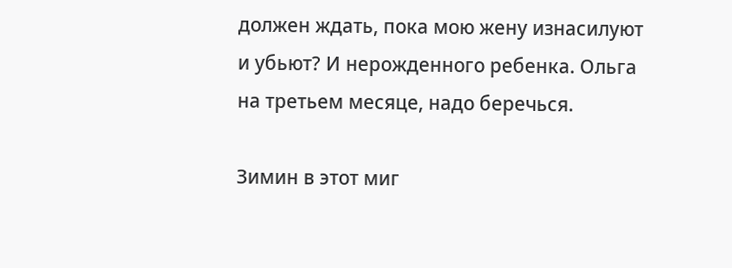должен ждать, пока мою жену изнасилуют и убьют? И нерожденного ребенка. Ольга на третьем месяце, надо беречься.

Зимин в этот миг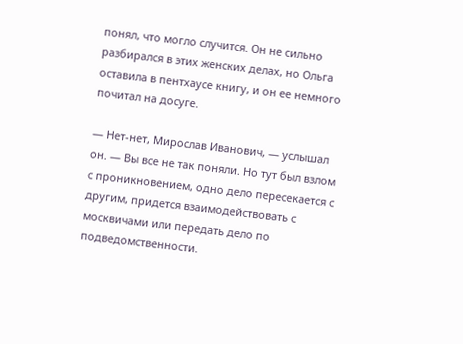понял, что могло случится. Он не сильно разбирался в этих женских делах, но Ольга оставила в пентхаусе книгу, и он ее немного почитал на досуге.

— Нет-нет, Мирослав Иванович, — услышал он. — Вы все не так поняли. Но тут был взлом с проникновением, одно дело пересекается с другим, придется взаимодействовать с москвичами или передать дело по подведомственности.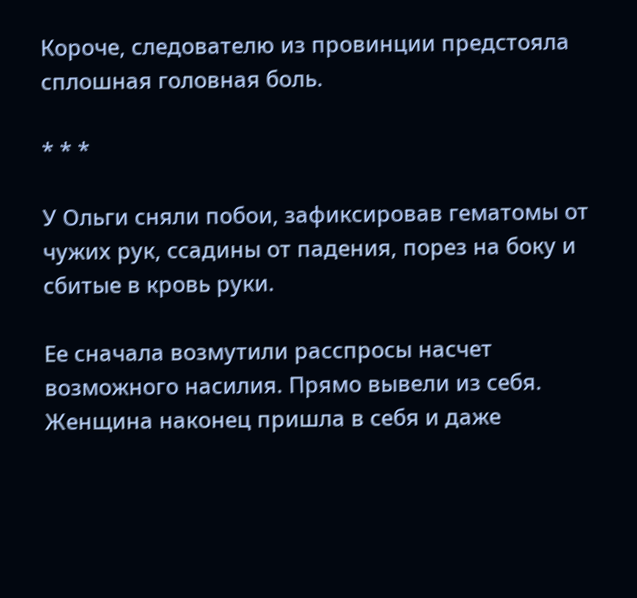Короче, следователю из провинции предстояла сплошная головная боль.

* * *

У Ольги сняли побои, зафиксировав гематомы от чужих рук, ссадины от падения, порез на боку и сбитые в кровь руки.

Ее сначала возмутили расспросы насчет возможного насилия. Прямо вывели из себя. Женщина наконец пришла в себя и даже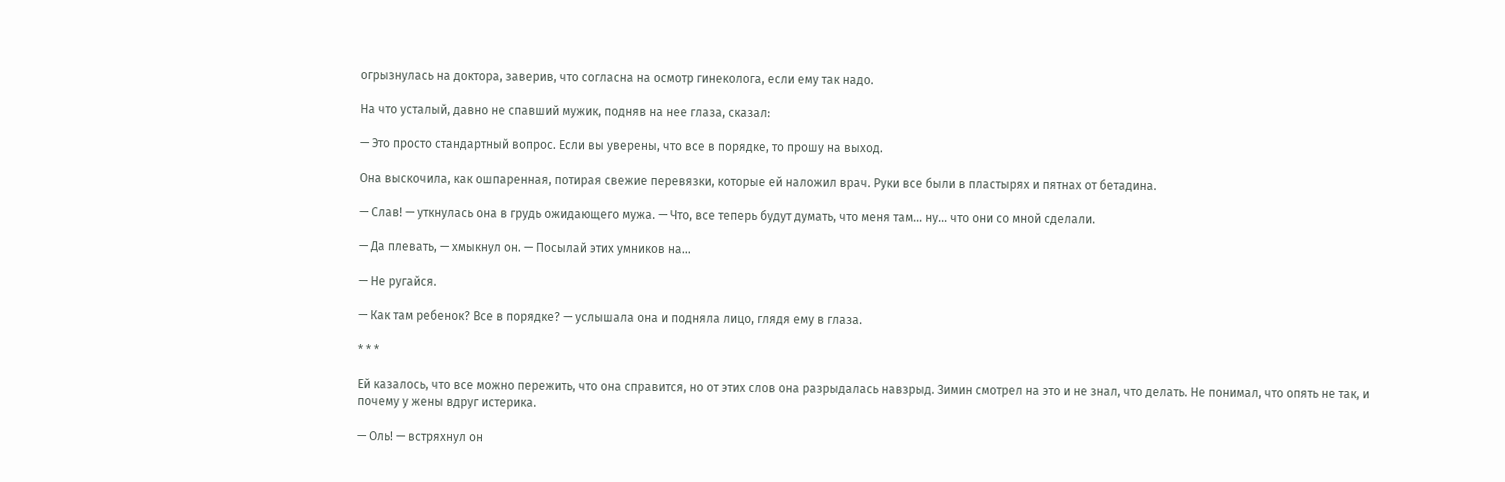огрызнулась на доктора, заверив, что согласна на осмотр гинеколога, если ему так надо.

На что усталый, давно не спавший мужик, подняв на нее глаза, сказал:

— Это просто стандартный вопрос. Если вы уверены, что все в порядке, то прошу на выход.

Она выскочила, как ошпаренная, потирая свежие перевязки, которые ей наложил врач. Руки все были в пластырях и пятнах от бетадина.

— Слав! — уткнулась она в грудь ожидающего мужа. — Что, все теперь будут думать, что меня там… ну… что они со мной сделали.

— Да плевать, — хмыкнул он. — Посылай этих умников на…

— Не ругайся.

— Как там ребенок? Все в порядке? — услышала она и подняла лицо, глядя ему в глаза.

* * *

Ей казалось, что все можно пережить, что она справится, но от этих слов она разрыдалась навзрыд. Зимин смотрел на это и не знал, что делать. Не понимал, что опять не так, и почему у жены вдруг истерика.

— Оль! — встряхнул он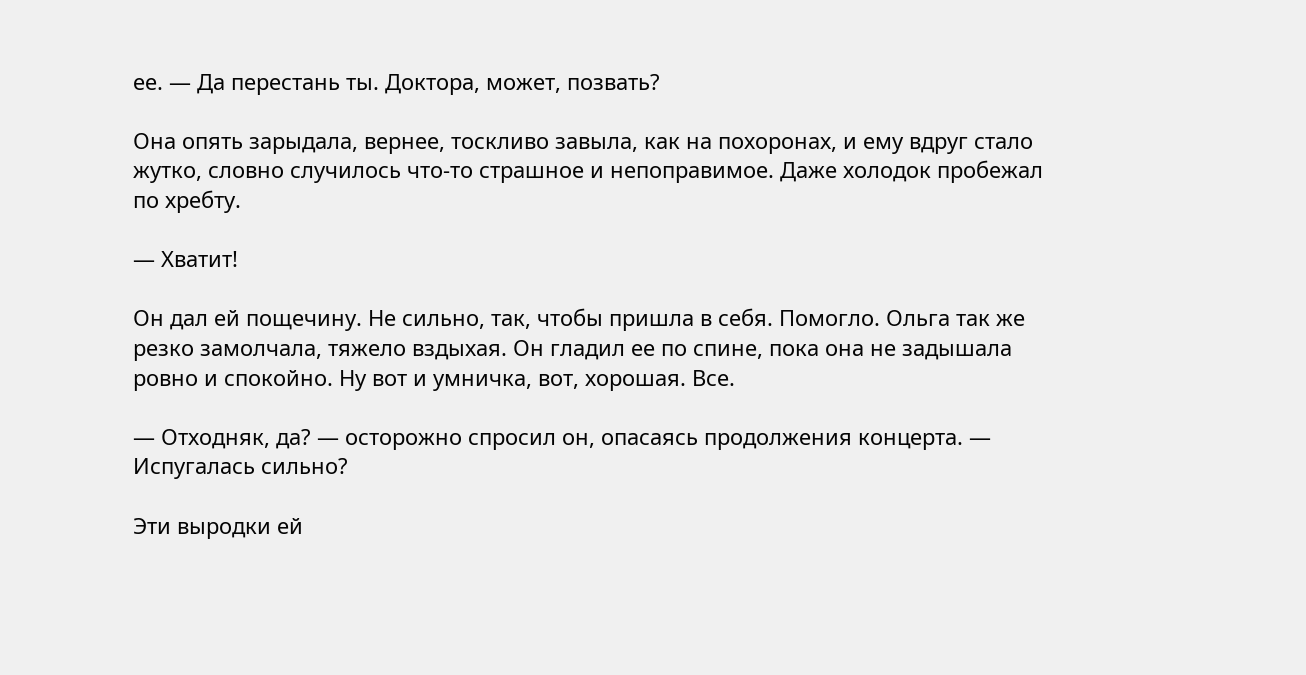ее. — Да перестань ты. Доктора, может, позвать?

Она опять зарыдала, вернее, тоскливо завыла, как на похоронах, и ему вдруг стало жутко, словно случилось что-то страшное и непоправимое. Даже холодок пробежал по хребту.

— Хватит!

Он дал ей пощечину. Не сильно, так, чтобы пришла в себя. Помогло. Ольга так же резко замолчала, тяжело вздыхая. Он гладил ее по спине, пока она не задышала ровно и спокойно. Ну вот и умничка, вот, хорошая. Все.

— Отходняк, да? — осторожно спросил он, опасаясь продолжения концерта. — Испугалась сильно?

Эти выродки ей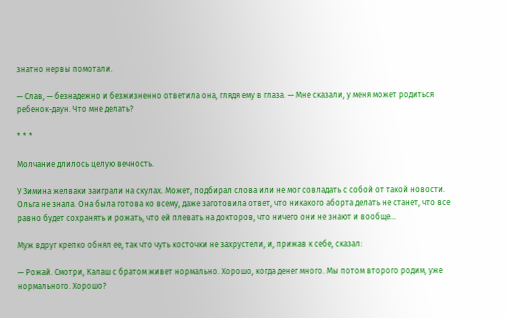знатно нервы помотали.

— Слав, — безнадежно и безжизненно ответила она, глядя ему в глаза. — Мне сказали, у меня может родиться ребенок-даун. Что мне делать?

* * *

Молчание длилось целую вечность.

У Зимина желваки заиграли на скулах. Может, подбирал слова или не мог совладать с собой от такой новости. Ольга не знала. Она была готова ко всему, даже заготовила ответ, что никакого аборта делать не станет, что все равно будет сохранять и рожать, что ей плевать на докторов, что ничего они не знают и вообще…

Муж вдруг крепко обнял ее, так что чуть косточки не захрустели, и, прижав к себе, сказал:

— Рожай. Смотри, Калаш с братом живет нормально. Хорошо, когда денег много. Мы потом второго родим, уже нормального. Хорошо?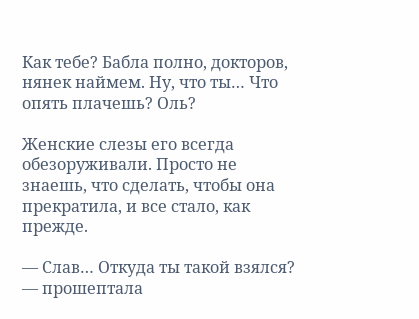Как тебе? Бабла полно, докторов, нянек наймем. Ну, что ты… Что опять плачешь? Оль?

Женские слезы его всегда обезоруживали. Просто не знаешь, что сделать, чтобы она прекратила, и все стало, как прежде.

— Слав… Откуда ты такой взялся? — прошептала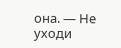она. — Не уходи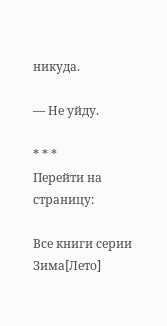никуда.

— Не уйду.

* * *
Перейти на страницу:

Все книги серии Зима[Лето]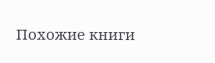Похожие книги